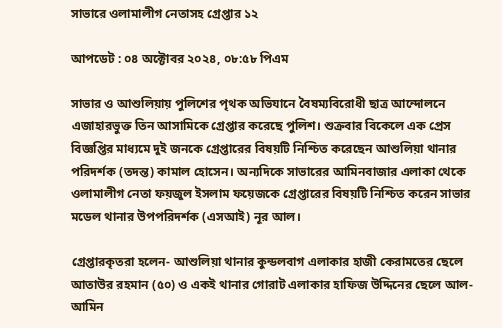সাভারে ওলামালীগ নেতাসহ গ্রেপ্তার ১২

আপডেট : ০৪ অক্টোবর ২০২৪, ০৮:৫৮ পিএম

সাভার ও আশুলিয়ায় পুলিশের পৃথক অভিযানে বৈষম্যবিরোধী ছাত্র আন্দোলনে এজাহারভুক্ত তিন আসামিকে গ্রেপ্তার করেছে পুলিশ। শুক্রবার বিকেলে এক প্রেস বিজ্ঞপ্তির মাধ্যমে দুই জনকে গ্রেপ্তারের বিষয়টি নিশ্চিত করেছেন আশুলিয়া থানার পরিদর্শক (তদন্ত) কামাল হোসেন। অন্যদিকে সাভারের আমিনবাজার এলাকা থেকে ওলামালীগ নেতা ফয়জুল ইসলাম ফয়েজকে গ্রেপ্তারের বিষয়টি নিশ্চিত করেন সাভার মডেল থানার উপপরিদর্শক (এসআই) নূর আল।

গ্রেপ্তারকৃতরা হলেন- আশুলিয়া থানার কুন্ডলবাগ এলাকার হাজী কেরামতের ছেলে আতাউর রহমান (৫০) ও একই থানার গোরাট এলাকার হাফিজ উদ্দিনের ছেলে আল-আমিন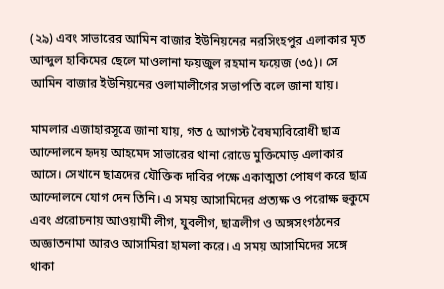(২৯) এবং সাভারের আমিন বাজার ইউনিয়নের নরসিংহপুর এলাকার মৃত আব্দুল হাকিমের ছেলে মাওলানা ফয়জুল রহমান ফয়েজ (৩৫)। সে আমিন বাজার ইউনিয়নের ওলামালীগের সভাপতি বলে জানা যায়।

মামলার এজাহারসূত্রে জানা যায়, গত ৫ আগস্ট বৈষম্যবিরোধী ছাত্র আন্দোলনে হৃদয় আহমেদ সাভারের থানা রোডে মুক্তিমোড় এলাকার আসে। সেখানে ছাত্রদের যৌক্তিক দাবির পক্ষে একাত্মতা পোষণ করে ছাত্র আন্দোলনে যোগ দেন তিনি। এ সময় আসামিদের প্রত্যক্ষ ও পরোক্ষ হুকুমে এবং প্ররোচনায় আওয়ামী লীগ, যুবলীগ, ছাত্রলীগ ও অঙ্গসংগঠনের অজ্ঞাতনামা আরও আসামিরা হামলা করে। এ সময় আসামিদের সঙ্গে থাকা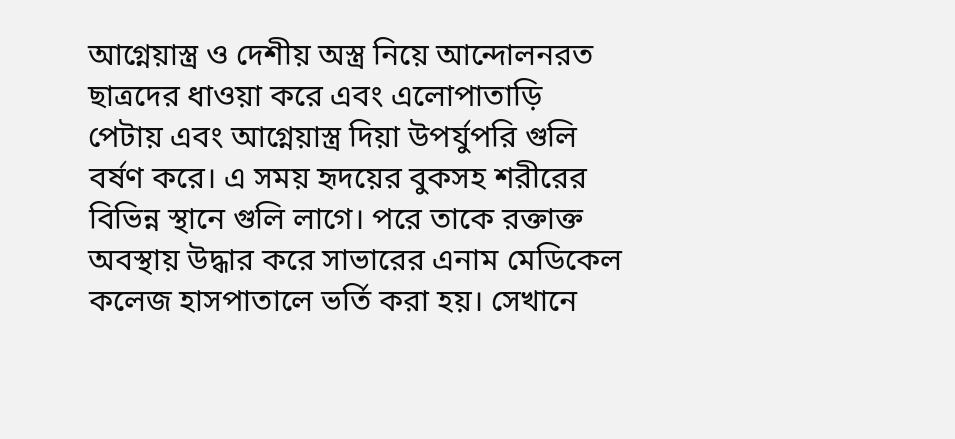আগ্নেয়াস্ত্র ও দেশীয় অস্ত্র নিয়ে আন্দোলনরত ছাত্রদের ধাওয়া করে এবং এলোপাতাড়ি পেটায় এবং আগ্নেয়াস্ত্র দিয়া উপর্যুপরি গুলি বর্ষণ করে। এ সময় হৃদয়ের বুকসহ শরীরের বিভিন্ন স্থানে গুলি লাগে। পরে তাকে রক্তাক্ত অবস্থায় উদ্ধার করে সাভারের এনাম মেডিকেল কলেজ হাসপাতালে ভর্তি করা হয়। সেখানে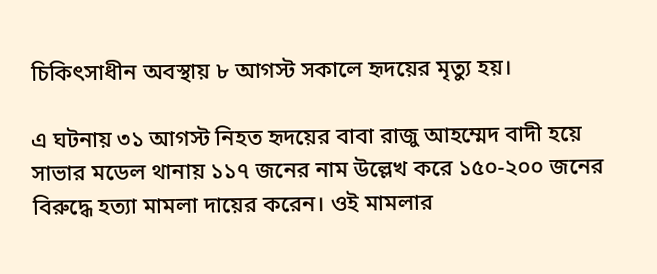চিকিৎসাধীন অবস্থায় ৮ আগস্ট সকালে হৃদয়ের মৃত্যু হয়।

এ ঘটনায় ৩১ আগস্ট নিহত হৃদয়ের বাবা রাজু আহম্মেদ বাদী হয়ে সাভার মডেল থানায় ১১৭ জনের নাম উল্লেখ করে ১৫০-২০০ জনের বিরুদ্ধে হত্যা মামলা দায়ের করেন। ওই মামলার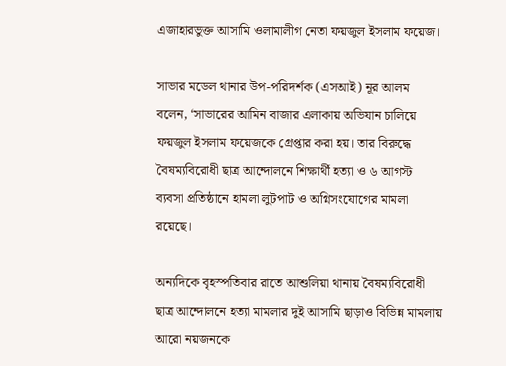এজাহারভুক্ত আসামি ওলামালীগ নেতা ফয়জুল ইসলাম ফয়েজ।

সাভার মডেল থানার উপ-পরিদর্শক (এসআই) নূর আলম বলেন, ‘সাভারের আমিন বাজার এলাকায় অভিযান চালিয়ে ফয়জুল ইসলাম ফয়েজকে গ্রেপ্তার করা হয়। তার বিরুদ্ধে বৈষম্যবিরোধী ছাত্র আন্দোলনে শিক্ষার্থী হত্যা ও ৬ আগস্ট ব্যবসা প্রতিষ্ঠানে হামলা লুটপাট ও অগ্নিসংযোগের মামলা রয়েছে।

অন্যদিকে বৃহস্পতিবার রাতে আশুলিয়া থানায় বৈষম্যবিরোধী ছাত্র আন্দোলনে হত্যা মামলার দুই আসামি ছাড়াও বিভিন্ন মামলায় আরো নয়জনকে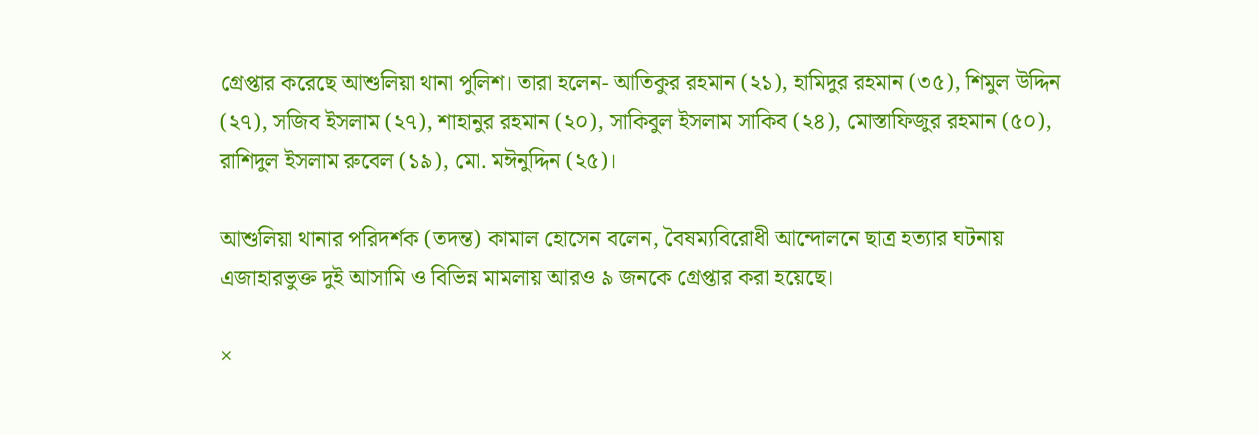গ্রেপ্তার করেছে আশুলিয়া থানা পুলিশ। তারা হলেন- আতিকুর রহমান (২১), হামিদুর রহমান (৩৫), শিমুল উদ্দিন (২৭), সজিব ইসলাম (২৭), শাহানুর রহমান (২০), সাকিবুল ইসলাম সাকিব (২৪), মোস্তাফিজুর রহমান (৫০), রাশিদুল ইসলাম রুবেল (১৯), মো. মঈনুদ্দিন (২৫)।

আশুলিয়া থানার পরিদর্শক (তদন্ত) কামাল হোসেন বলেন, বৈষম্যবিরোধী আন্দোলনে ছাত্র হত্যার ঘটনায় এজাহারভুক্ত দুই আসামি ও বিভিন্ন মামলায় আরও ৯ জনকে গ্রেপ্তার করা হয়েছে।

×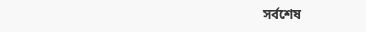সর্বশেষ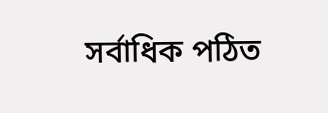সর্বাধিক পঠিত